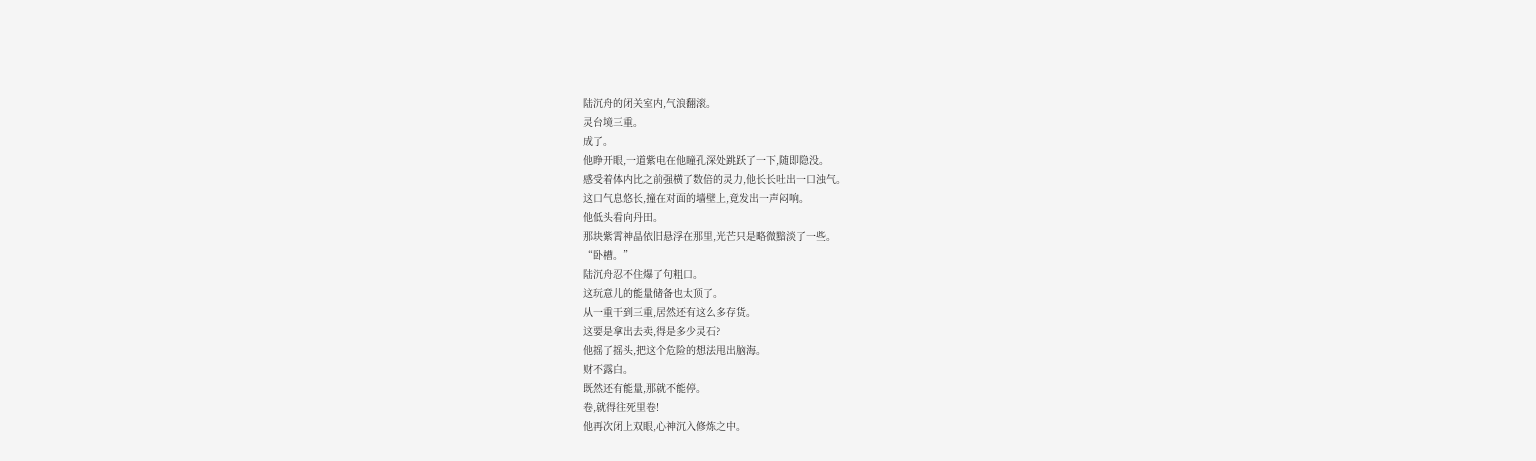陆沉舟的闭关室内,气浪翻滚。
灵台境三重。
成了。
他睁开眼,一道紫电在他瞳孔深处跳跃了一下,随即隐没。
感受着体内比之前强横了数倍的灵力,他长长吐出一口浊气。
这口气息悠长,撞在对面的墙壁上,竟发出一声闷响。
他低头看向丹田。
那块紫霄神晶依旧悬浮在那里,光芒只是略微黯淡了一些。
“卧槽。”
陆沉舟忍不住爆了句粗口。
这玩意儿的能量储备也太顶了。
从一重干到三重,居然还有这么多存货。
这要是拿出去卖,得是多少灵石?
他摇了摇头,把这个危险的想法甩出脑海。
财不露白。
既然还有能量,那就不能停。
卷,就得往死里卷!
他再次闭上双眼,心神沉入修炼之中。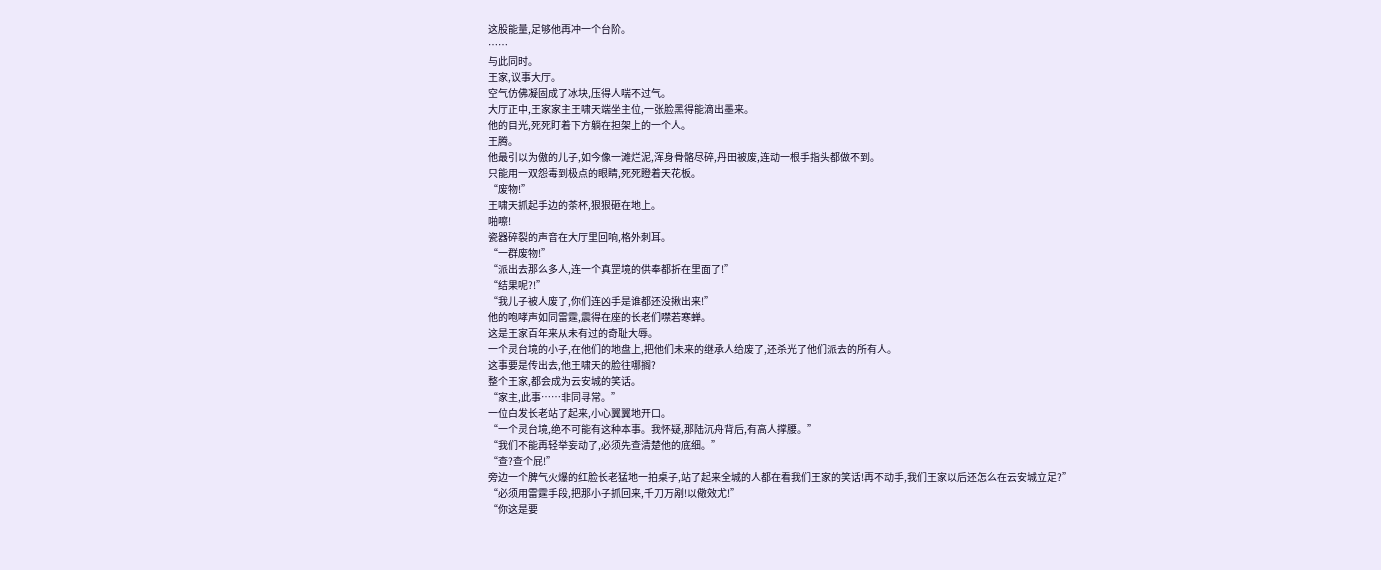这股能量,足够他再冲一个台阶。
……
与此同时。
王家,议事大厅。
空气仿佛凝固成了冰块,压得人喘不过气。
大厅正中,王家家主王啸天端坐主位,一张脸黑得能滴出墨来。
他的目光,死死盯着下方躺在担架上的一个人。
王腾。
他最引以为傲的儿子,如今像一滩烂泥,浑身骨骼尽碎,丹田被废,连动一根手指头都做不到。
只能用一双怨毒到极点的眼睛,死死瞪着天花板。
“废物!”
王啸天抓起手边的茶杯,狠狠砸在地上。
啪嚓!
瓷器碎裂的声音在大厅里回响,格外刺耳。
“一群废物!”
“派出去那么多人,连一个真罡境的供奉都折在里面了!”
“结果呢?!”
“我儿子被人废了,你们连凶手是谁都还没揪出来!”
他的咆哮声如同雷霆,震得在座的长老们噤若寒蝉。
这是王家百年来从未有过的奇耻大辱。
一个灵台境的小子,在他们的地盘上,把他们未来的继承人给废了,还杀光了他们派去的所有人。
这事要是传出去,他王啸天的脸往哪搁?
整个王家,都会成为云安城的笑话。
“家主,此事……非同寻常。”
一位白发长老站了起来,小心翼翼地开口。
“一个灵台境,绝不可能有这种本事。我怀疑,那陆沉舟背后,有高人撑腰。”
“我们不能再轻举妄动了,必须先查清楚他的底细。”
“查?查个屁!”
旁边一个脾气火爆的红脸长老猛地一拍桌子,站了起来全城的人都在看我们王家的笑话!再不动手,我们王家以后还怎么在云安城立足?”
“必须用雷霆手段,把那小子抓回来,千刀万剐!以儆效尤!”
“你这是要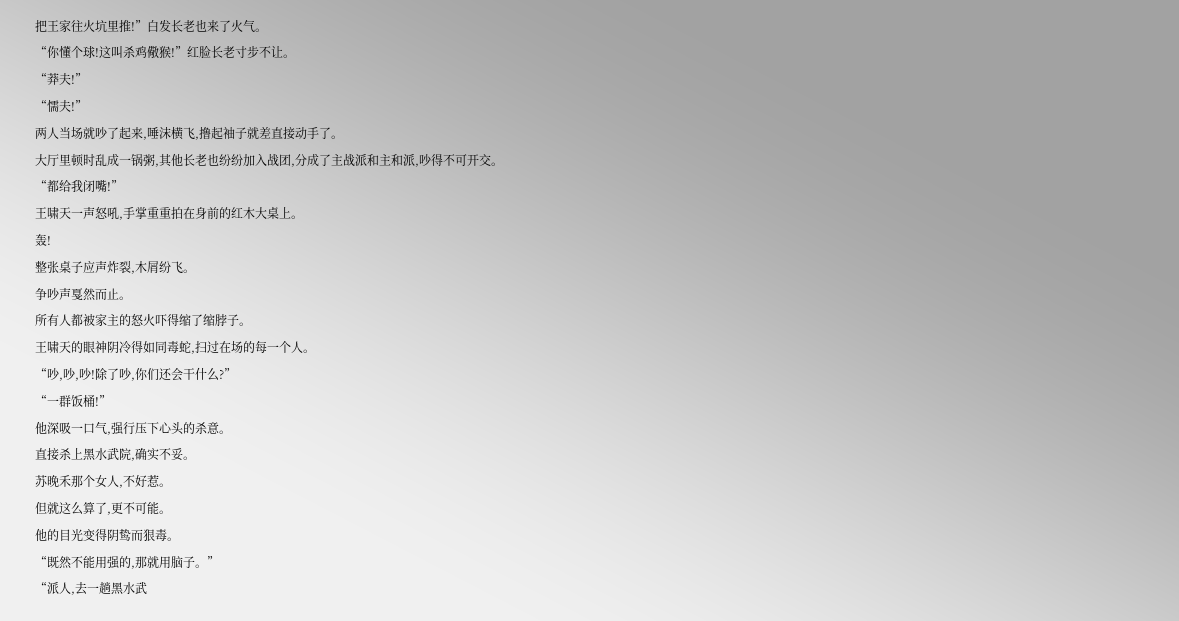把王家往火坑里推!”白发长老也来了火气。
“你懂个球!这叫杀鸡儆猴!”红脸长老寸步不让。
“莽夫!”
“懦夫!”
两人当场就吵了起来,唾沫横飞,撸起袖子就差直接动手了。
大厅里顿时乱成一锅粥,其他长老也纷纷加入战团,分成了主战派和主和派,吵得不可开交。
“都给我闭嘴!”
王啸天一声怒吼,手掌重重拍在身前的红木大桌上。
轰!
整张桌子应声炸裂,木屑纷飞。
争吵声戛然而止。
所有人都被家主的怒火吓得缩了缩脖子。
王啸天的眼神阴冷得如同毒蛇,扫过在场的每一个人。
“吵,吵,吵!除了吵,你们还会干什么?”
“一群饭桶!”
他深吸一口气,强行压下心头的杀意。
直接杀上黑水武院,确实不妥。
苏晚禾那个女人,不好惹。
但就这么算了,更不可能。
他的目光变得阴鸷而狠毒。
“既然不能用强的,那就用脑子。”
“派人,去一趟黑水武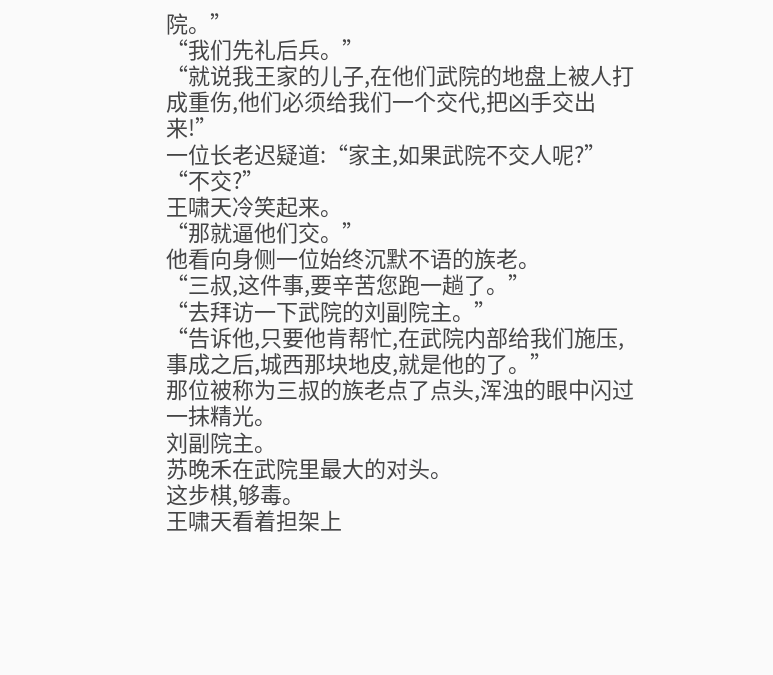院。”
“我们先礼后兵。”
“就说我王家的儿子,在他们武院的地盘上被人打成重伤,他们必须给我们一个交代,把凶手交出来!”
一位长老迟疑道:“家主,如果武院不交人呢?”
“不交?”
王啸天冷笑起来。
“那就逼他们交。”
他看向身侧一位始终沉默不语的族老。
“三叔,这件事,要辛苦您跑一趟了。”
“去拜访一下武院的刘副院主。”
“告诉他,只要他肯帮忙,在武院内部给我们施压,事成之后,城西那块地皮,就是他的了。”
那位被称为三叔的族老点了点头,浑浊的眼中闪过一抹精光。
刘副院主。
苏晚禾在武院里最大的对头。
这步棋,够毒。
王啸天看着担架上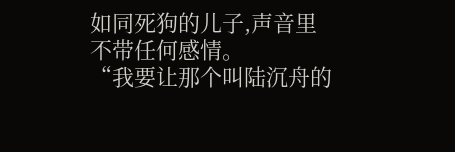如同死狗的儿子,声音里不带任何感情。
“我要让那个叫陆沉舟的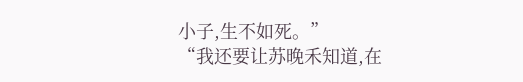小子,生不如死。”
“我还要让苏晚禾知道,在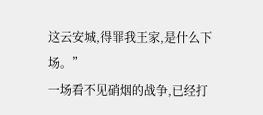这云安城,得罪我王家,是什么下场。”
一场看不见硝烟的战争,已经打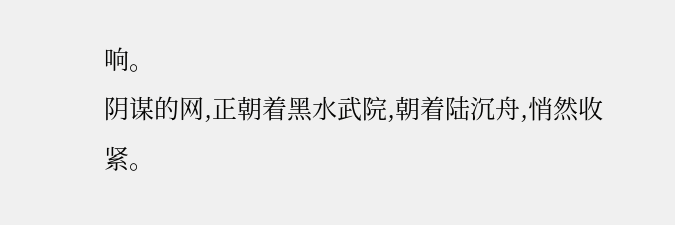响。
阴谋的网,正朝着黑水武院,朝着陆沉舟,悄然收紧。